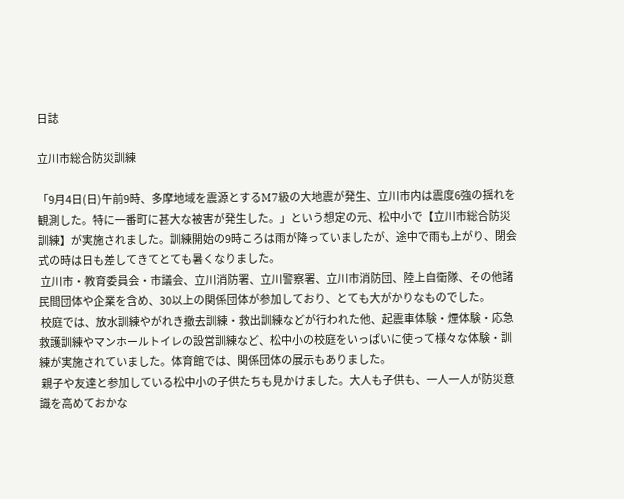日誌

立川市総合防災訓練

「9月4日(日)午前9時、多摩地域を震源とするM7級の大地震が発生、立川市内は震度6強の揺れを観測した。特に一番町に甚大な被害が発生した。」という想定の元、松中小で【立川市総合防災訓練】が実施されました。訓練開始の9時ころは雨が降っていましたが、途中で雨も上がり、閉会式の時は日も差してきてとても暑くなりました。
 立川市・教育委員会・市議会、立川消防署、立川警察署、立川市消防団、陸上自衛隊、その他諸民間団体や企業を含め、30以上の関係団体が参加しており、とても大がかりなものでした。
 校庭では、放水訓練やがれき撤去訓練・救出訓練などが行われた他、起震車体験・煙体験・応急救護訓練やマンホールトイレの設営訓練など、松中小の校庭をいっぱいに使って様々な体験・訓練が実施されていました。体育館では、関係団体の展示もありました。
 親子や友達と参加している松中小の子供たちも見かけました。大人も子供も、一人一人が防災意識を高めておかな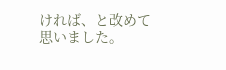ければ、と改めて思いました。